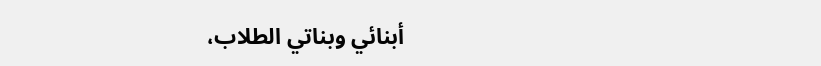أبنائي وبناتي الطلاب،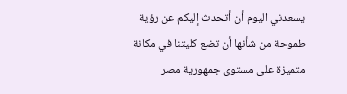يسعدني اليوم أن أتحدث إليكم عن رؤية طموحة من شأنها أن تضع كليتنا في مكانة متميزة على مستوى جمهورية مصر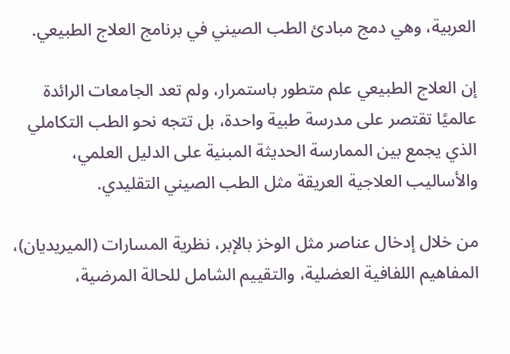العربية، وهي دمج مبادئ الطب الصيني في برنامج العلاج الطبيعي.

إن العلاج الطبيعي علم متطور باستمرار، ولم تعد الجامعات الرائدة عالميًا تقتصر على مدرسة طبية واحدة، بل تتجه نحو الطب التكاملي الذي يجمع بين الممارسة الحديثة المبنية على الدليل العلمي، والأساليب العلاجية العريقة مثل الطب الصيني التقليدي.

من خلال إدخال عناصر مثل الوخز بالإبر، نظرية المسارات (الميريديان)، المفاهيم اللفافية العضلية، والتقييم الشامل للحالة المرضية،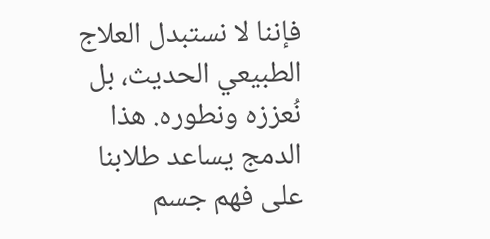فإننا لا نستبدل العلاج الطبيعي الحديث، بل نُعززه ونطوره. هذا الدمج يساعد طلابنا على فهم جسم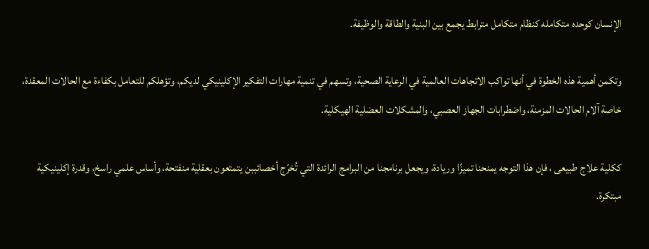الإنسان كوحده متكامله كنظام متكامل مترابط يجمع بين البنية والطاقة والوظيفة.

وتكمن أهمية هذه الخطوة في أنها تواكب الاتجاهات العالمية في الرعاية الصحية، وتسهم في تنمية مهارات التفكير الإكلينيكي لديكم، وتؤهلكم للتعامل بكفاءة مع الحالات المعقدة، خاصة آلام الحالات المزمنة، واضطرابات الجهاز العصبي، والمشكلات العضلية الهيكلية.

ككلية علاج طبيعى ، فإن هذا التوجه يمنحنا تميزًا وريادة، ويجعل برنامجنا من البرامج الرائدة التي تُخرّج أخصائببن يتمتعون بعقلية منفتحة، وأساس علمي راسخ، وقدرة إكلينيكية مبتكرة.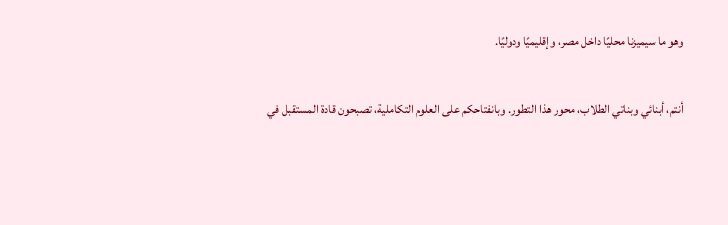وهو ما سيميزنا محليًا داخل مصر، وإقليميًا ودوليًا.

أنتم، أبنائي وبناتي الطلاب، محور هذا التطور. وبانفتاحكم على العلوم التكاملية، تصبحون قادة المستقبل في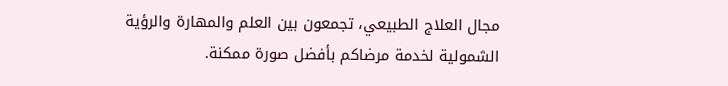مجال العلاج الطبيعي، تجمعون بين العلم والمهارة والرؤية الشمولية لخدمة مرضاكم بأفضل صورة ممكنة.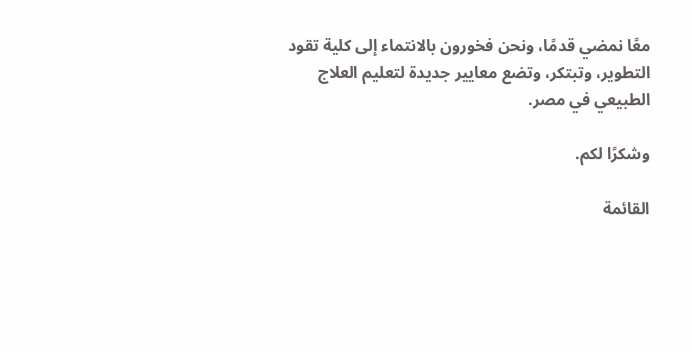معًا نمضي قدمًا، ونحن فخورون بالانتماء إلى كلية تقود التطوير، وتبتكر، وتضع معايير جديدة لتعليم العلاج الطبيعي في مصر.

وشكرًا لكم.

القائمة